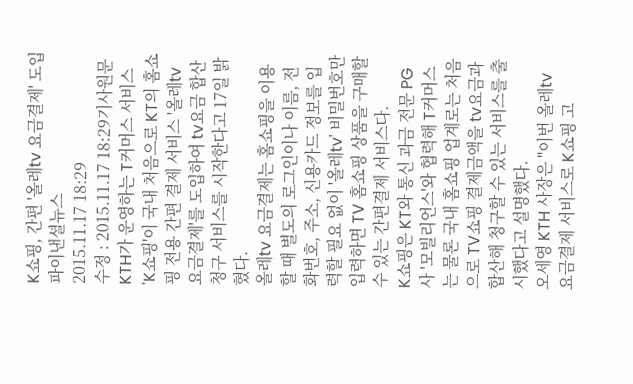K쇼핑, 간편 '올레tv 요금결제' 도입
파이낸셜뉴스
2015.11.17 18:29
수정 : 2015.11.17 18:29기사원문
KTH가 운영하는 T커머스 서비스 'K쇼핑'이 국내 처음으로 KT의 홈쇼핑 전용 간편 결제 서비스 '올레tv 요금결제'를 도입하여 tv요금 합산 청구 서비스를 시작한다고 17일 밝혔다.
올레tv 요금결제는 홈쇼핑을 이용할 때 별도의 로그인이나 이름, 전화번호, 주소, 신용카드 정보를 입력할 필요 없이 '올레tv' 비밀번호만 입력하면 TV 홈쇼핑 상품을 구매할 수 있는 간편결제 서비스다.
K쇼핑은 KT와 통신 과금 전문 PG사 '모빌리언스'와 협력해 T커머스는 물론 국내 홈쇼핑 업계로는 처음으로 TV쇼핑 결제금액을 tv요금과 합산해 청구할 수 있는 서비스를 출시했다고 설명했다.
오세영 KTH 사장은 "이번 올레tv 요금결제 서비스로 K쇼핑 고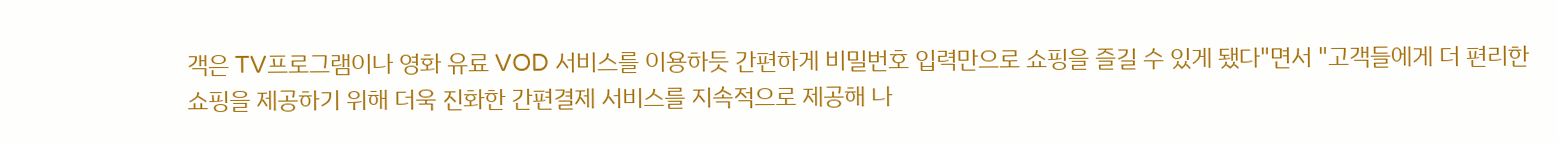객은 TV프로그램이나 영화 유료 VOD 서비스를 이용하듯 간편하게 비밀번호 입력만으로 쇼핑을 즐길 수 있게 됐다"면서 "고객들에게 더 편리한 쇼핑을 제공하기 위해 더욱 진화한 간편결제 서비스를 지속적으로 제공해 나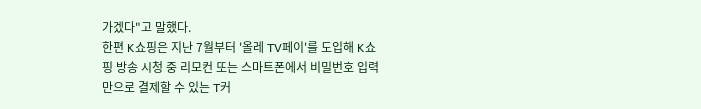가겠다"고 말했다.
한편 K쇼핑은 지난 7월부터 '올레 TV페이'를 도입해 K쇼핑 방송 시청 중 리모컨 또는 스마트폰에서 비밀번호 입력만으로 결제할 수 있는 T커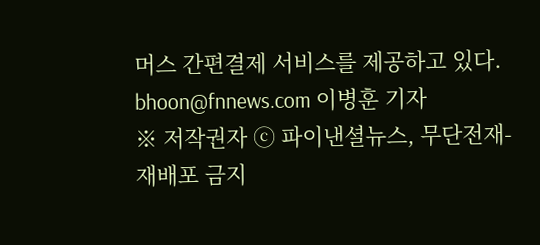머스 간편결제 서비스를 제공하고 있다.
bhoon@fnnews.com 이병훈 기자
※ 저작권자 ⓒ 파이낸셜뉴스, 무단전재-재배포 금지